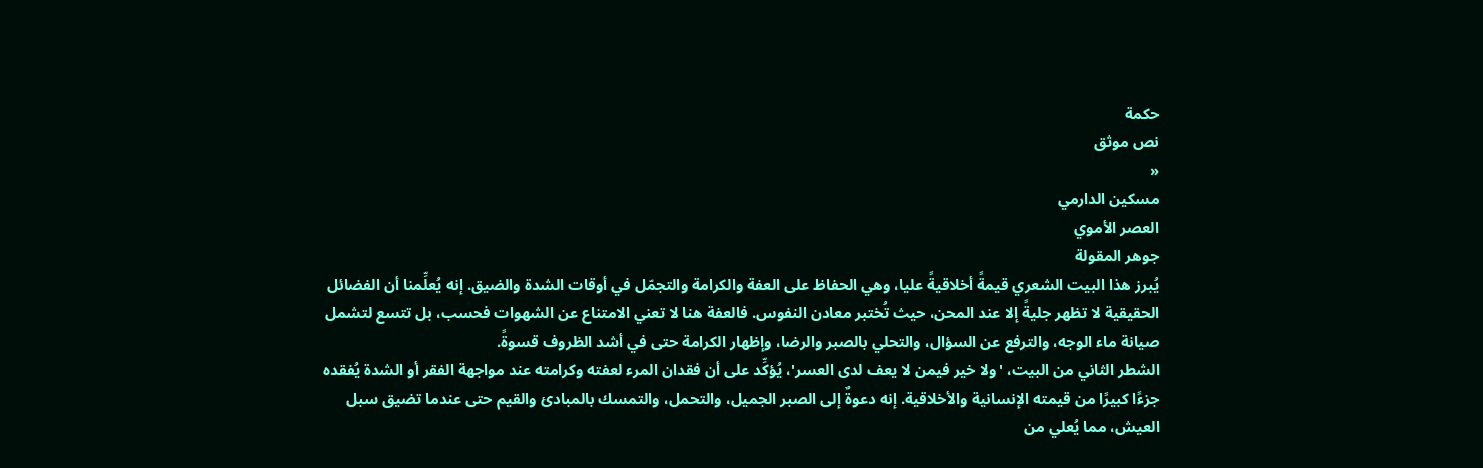حكمة
نص موثق
«
مسكين الدارمي
العصر الأموي
جوهر المقولة
يُبرز هذا البيت الشعري قيمةً أخلاقيةً عليا، وهي الحفاظ على العفة والكرامة والتجمّل في أوقات الشدة والضيق. إنه يُعلِّمنا أن الفضائل الحقيقية لا تظهر جليةً إلا عند المحن، حيث تُختبر معادن النفوس. فالعفة هنا لا تعني الامتناع عن الشهوات فحسب، بل تتسع لتشمل صيانة ماء الوجه، والترفع عن السؤال، والتحلي بالصبر والرضا، وإظهار الكرامة حتى في أشد الظروف قسوةً.
الشطر الثاني من البيت، 'ولا خير فيمن لا يعف لدى العسر'، يُؤكِّد على أن فقدان المرء لعفته وكرامته عند مواجهة الفقر أو الشدة يُفقده جزءًا كبيرًا من قيمته الإنسانية والأخلاقية. إنه دعوةٌ إلى الصبر الجميل، والتحمل، والتمسك بالمبادئ والقيم حتى عندما تضيق سبل العيش، مما يُعلي من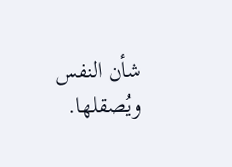شأن النفس ويُصقلها.